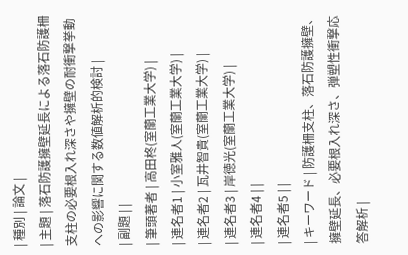| 種別 | 論文 |
| 主題 | 落石防護擁壁延長による落石防護柵支柱の必要根入れ深さや擁壁の耐衝撃挙動への影響に関する数値解析的検討 |
| 副題 | |
| 筆頭著者 | 高田柊(室蘭工業大学) |
| 連名者1 | 小室雅人(室蘭工業大学) |
| 連名者2 | 瓦井智貴(室蘭工業大学) |
| 連名者3 | 岸徳光(室蘭工業大学) |
| 連名者4 | |
| 連名者5 | |
| キーワード | 防護柵支柱、落石防護擁壁、擁壁延長、必要根入れ深さ、弾塑性衝撃応答解析 |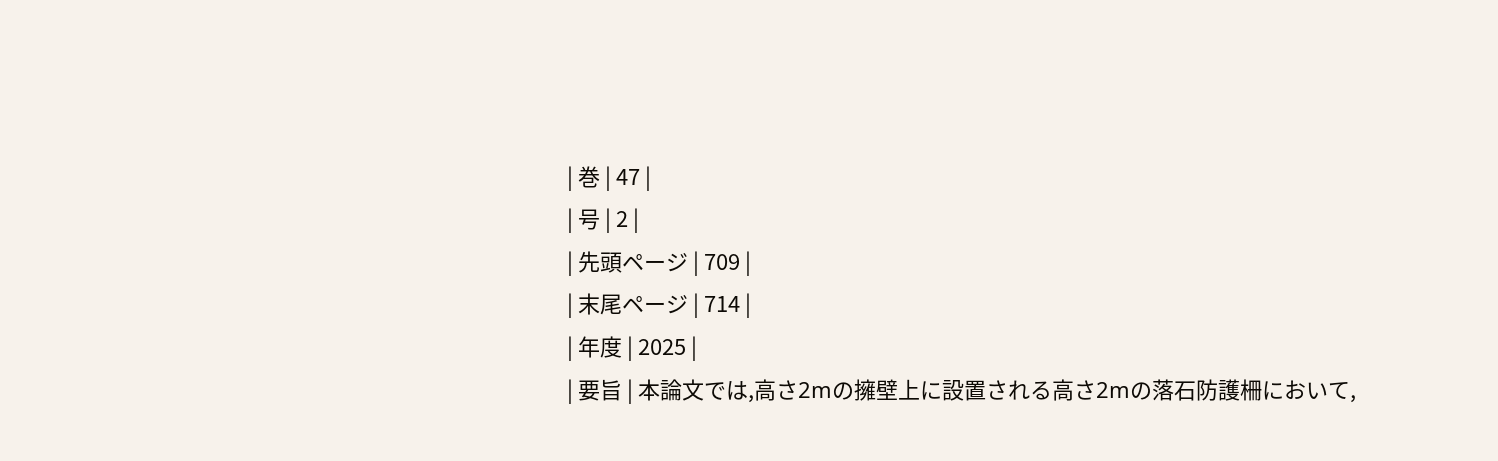| 巻 | 47 |
| 号 | 2 |
| 先頭ページ | 709 |
| 末尾ページ | 714 |
| 年度 | 2025 |
| 要旨 | 本論文では,高さ2mの擁壁上に設置される高さ2mの落石防護柵において,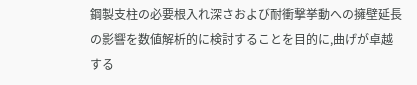鋼製支柱の必要根入れ深さおよび耐衝撃挙動への擁壁延長の影響を数値解析的に検討することを目的に,曲げが卓越する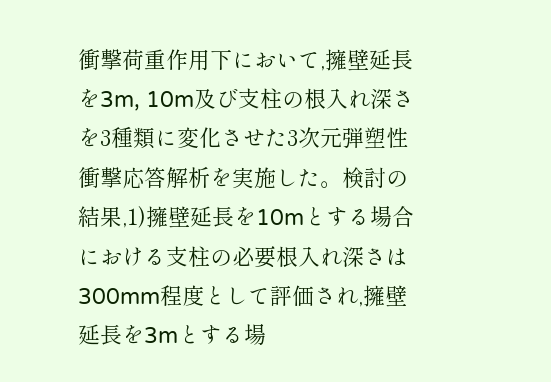衝撃荷重作用下において,擁壁延長を3m, 10m及び支柱の根入れ深さを3種類に変化させた3次元弾塑性衝撃応答解析を実施した。検討の結果,1)擁壁延長を10mとする場合における支柱の必要根入れ深さは300mm程度として評価され,擁壁延長を3mとする場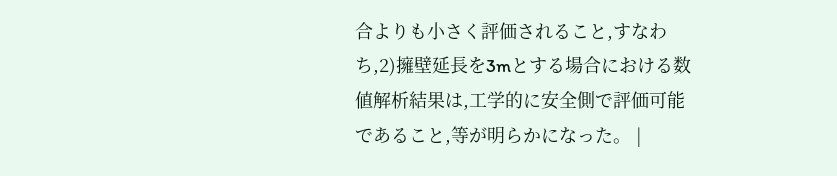合よりも小さく評価されること,すなわち,2)擁壁延長を3mとする場合における数値解析結果は,工学的に安全側で評価可能であること,等が明らかになった。 |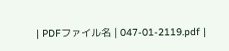| PDFファイル名 | 047-01-2119.pdf |